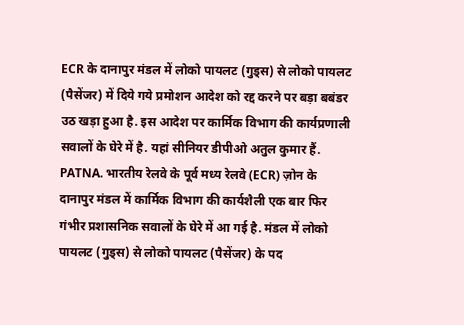ECR के दानापुर मंडल में लोको पायलट (गुड्स) से लोको पायलट (पैसेंजर) में दिये गये प्रमोशन आदेश को रद्द करने पर बड़ा बबंडर उठ खड़ा हुआ है. इस आदेश पर कार्मिक विभाग की कार्यप्रणाली सवालों के घेरे में है. यहां सीनियर डीपीओ अतुल कुमार हैं.
PATNA. भारतीय रेलवे के पूर्व मध्य रेलवे (ECR) ज़ोन के दानापुर मंडल में कार्मिक विभाग की कार्यशैली एक बार फिर गंभीर प्रशासनिक सवालों के घेरे में आ गई है. मंडल में लोको पायलट (गुड्स) से लोको पायलट (पैसेंजर) के पद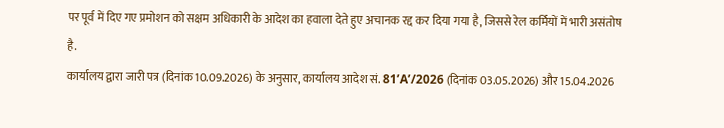पर पूर्व में दिए गए प्रमोशन को सक्षम अधिकारी के आदेश का हवाला देते हुए अचानक रद्द कर दिया गया है, जिससे रेल कर्मियों में भारी असंतोष है.
कार्यालय द्वारा जारी पत्र (दिनांक 10.09.2026) के अनुसार, कार्यालय आदेश सं. 81’A’/2026 (दिनांक 03.05.2026) और 15.04.2026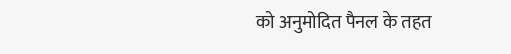को अनुमोदित पैनल के तहत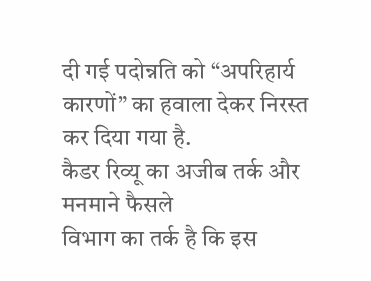दी गई पदोन्नति को “अपरिहार्य कारणों” का हवाला देकर निरस्त कर दिया गया है.
कैडर रिव्यू का अजीब तर्क और मनमाने फैसले
विभाग का तर्क है कि इस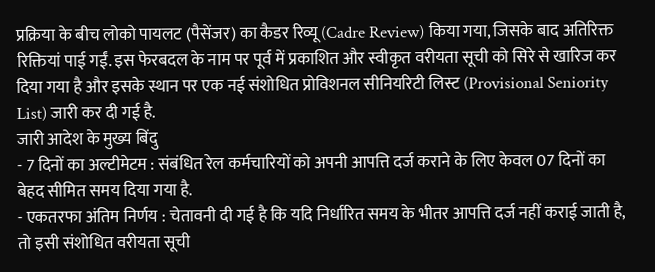प्रक्रिया के बीच लोको पायलट (पैसेंजर) का कैडर रिव्यू (Cadre Review) किया गया, जिसके बाद अतिरिक्त रिक्तियां पाई गईं. इस फेरबदल के नाम पर पूर्व में प्रकाशित और स्वीकृत वरीयता सूची को सिरे से खारिज कर दिया गया है और इसके स्थान पर एक नई संशोधित प्रोविशनल सीनियरिटी लिस्ट (Provisional Seniority List) जारी कर दी गई है.
जारी आदेश के मुख्य बिंदु
- 7 दिनों का अल्टीमेटम : संबंधित रेल कर्मचारियों को अपनी आपत्ति दर्ज कराने के लिए केवल 07 दिनों का बेहद सीमित समय दिया गया है.
- एकतरफा अंतिम निर्णय : चेतावनी दी गई है कि यदि निर्धारित समय के भीतर आपत्ति दर्ज नहीं कराई जाती है, तो इसी संशोधित वरीयता सूची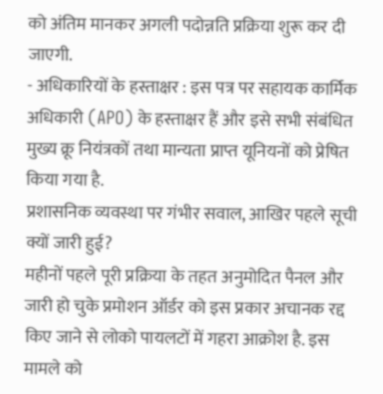को अंतिम मानकर अगली पदोन्नति प्रक्रिया शुरू कर दी जाएगी.
- अधिकारियों के हस्ताक्षर : इस पत्र पर सहायक कार्मिक अधिकारी (APO) के हस्ताक्षर हैं और इसे सभी संबंधित मुख्य क्रू नियंत्रकों तथा मान्यता प्राप्त यूनियनों को प्रेषित किया गया है.
प्रशासनिक व्यवस्था पर गंभीर सवाल, आखिर पहले सूची क्यों जारी हुई?
महीनों पहले पूरी प्रक्रिया के तहत अनुमोदित पैनल और जारी हो चुके प्रमोशन ऑर्डर को इस प्रकार अचानक रद्द किए जाने से लोको पायलटों में गहरा आक्रोश है. इस मामले को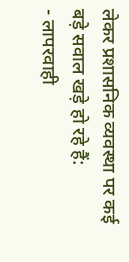लेकर प्रशासनिक व्यवस्था पर कई बड़े सवाल खड़े हो रहे हैं:
- लापरवाही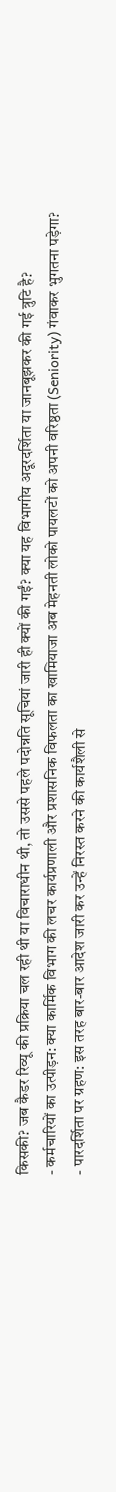किसकी? जब कैडर रिव्यू की प्रक्रिया चल रही थी या विचाराधीन थी, तो उससे पहले पदोन्नति सूचियां जारी ही क्यों की गईं? क्या यह विभागीय अदूरदर्शिता या जानबूझकर की गई त्रुटि है?
- कर्मचारियों का उत्पीड़न: क्या कार्मिक विभाग की लचर कार्यप्रणाली और प्रशासनिक विफलता का खामियाजा अब मेहनती लोको पायलटों को अपनी वरिष्ठता (Seniority) गंवाकर भुगतना पड़ेगा?
- पारदर्शिता पर ग्रहण: इस तरह बार-बार आदेश जारी कर उन्हें निरस्त करने की कार्यशैली से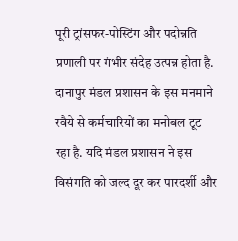पूरी ट्रांसफर-पोस्टिंग और पदोन्नति प्रणाली पर गंभीर संदेह उत्पन्न होता है.
दानापुर मंडल प्रशासन के इस मनमाने रवैये से कर्मचारियों का मनोबल टूट रहा है. यदि मंडल प्रशासन ने इस विसंगति को जल्द दूर कर पारदर्शी और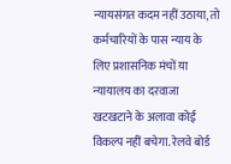न्यायसंगत कदम नहीं उठाया, तो कर्मचारियों के पास न्याय के लिए प्रशासनिक मंचों या न्यायालय का दरवाजा खटखटाने के अलावा कोई विकल्प नहीं बचेगा. रेलवे बोर्ड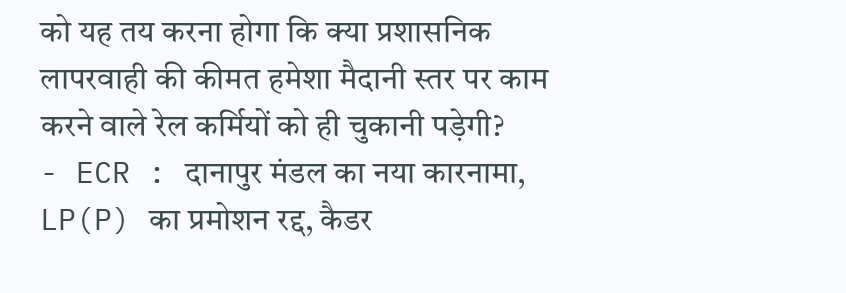को यह तय करना होगा कि क्या प्रशासनिक लापरवाही की कीमत हमेशा मैदानी स्तर पर काम करने वाले रेल कर्मियों को ही चुकानी पड़ेगी?
- ECR : दानापुर मंडल का नया कारनामा, LP(P) का प्रमोशन रद्द, कैडर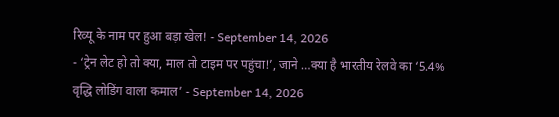रिव्यू के नाम पर हुआ बड़ा खेल! - September 14, 2026
- ‘ट्रेन लेट हो तो क्या, माल तो टाइम पर पहुंचा!’, जाने …क्या है भारतीय रेलवे का ‘5.4% वृद्धि लोडिंग वाला कमाल’ - September 14, 2026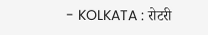- KOLKATA : रोटरी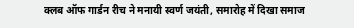क्लब ऑफ गार्डन रीच ने मनायी स्वर्ण जयंती, समारोह में दिखा समाज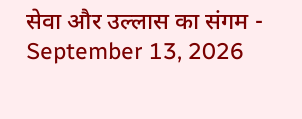सेवा और उल्लास का संगम - September 13, 2026